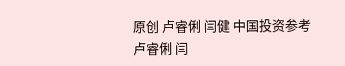原创 卢睿俐 闫健 中国投资参考
卢睿俐 闫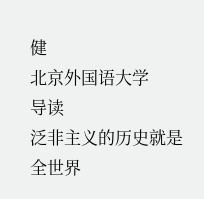健
北京外国语大学
导读
泛非主义的历史就是全世界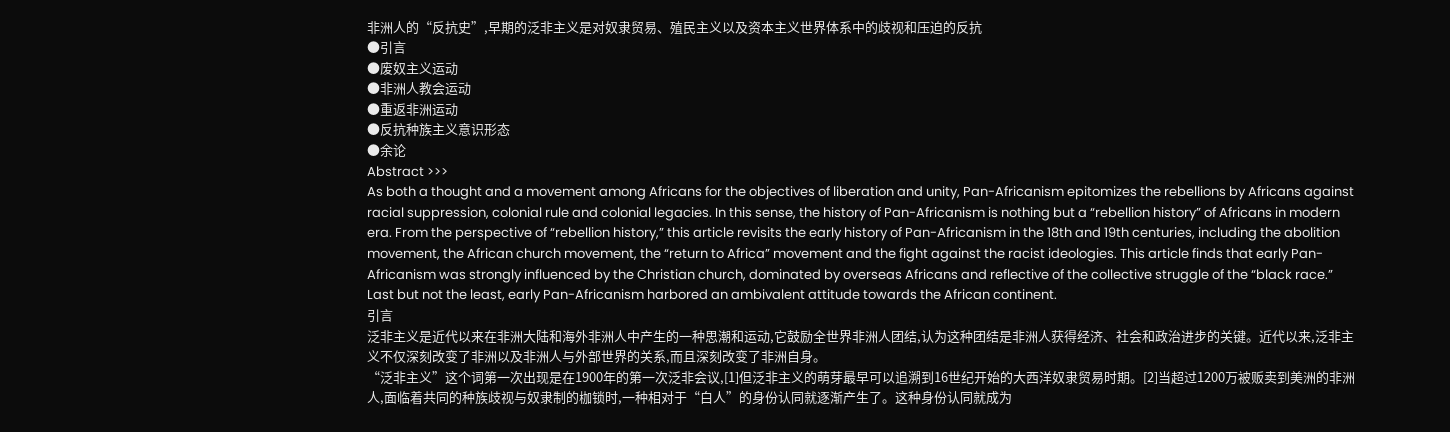非洲人的“反抗史”,早期的泛非主义是对奴隶贸易、殖民主义以及资本主义世界体系中的歧视和压迫的反抗
●引言
●废奴主义运动
●非洲人教会运动
●重返非洲运动
●反抗种族主义意识形态
●余论
Abstract >>>
As both a thought and a movement among Africans for the objectives of liberation and unity, Pan-Africanism epitomizes the rebellions by Africans against racial suppression, colonial rule and colonial legacies. In this sense, the history of Pan-Africanism is nothing but a “rebellion history” of Africans in modern era. From the perspective of “rebellion history,” this article revisits the early history of Pan-Africanism in the 18th and 19th centuries, including the abolition movement, the African church movement, the “return to Africa” movement and the fight against the racist ideologies. This article finds that early Pan-Africanism was strongly influenced by the Christian church, dominated by overseas Africans and reflective of the collective struggle of the “black race.” Last but not the least, early Pan-Africanism harbored an ambivalent attitude towards the African continent.
引言
泛非主义是近代以来在非洲大陆和海外非洲人中产生的一种思潮和运动,它鼓励全世界非洲人团结,认为这种团结是非洲人获得经济、社会和政治进步的关键。近代以来,泛非主义不仅深刻改变了非洲以及非洲人与外部世界的关系,而且深刻改变了非洲自身。
“泛非主义”这个词第一次出现是在1900年的第一次泛非会议,[1]但泛非主义的萌芽最早可以追溯到16世纪开始的大西洋奴隶贸易时期。[2]当超过1200万被贩卖到美洲的非洲人,面临着共同的种族歧视与奴隶制的枷锁时,一种相对于“白人”的身份认同就逐渐产生了。这种身份认同就成为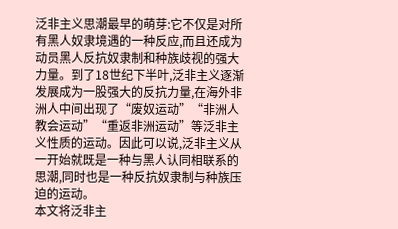泛非主义思潮最早的萌芽:它不仅是对所有黑人奴隶境遇的一种反应,而且还成为动员黑人反抗奴隶制和种族歧视的强大力量。到了18世纪下半叶,泛非主义逐渐发展成为一股强大的反抗力量,在海外非洲人中间出现了“废奴运动”“非洲人教会运动”“重返非洲运动”等泛非主义性质的运动。因此可以说,泛非主义从一开始就既是一种与黑人认同相联系的思潮,同时也是一种反抗奴隶制与种族压迫的运动。
本文将泛非主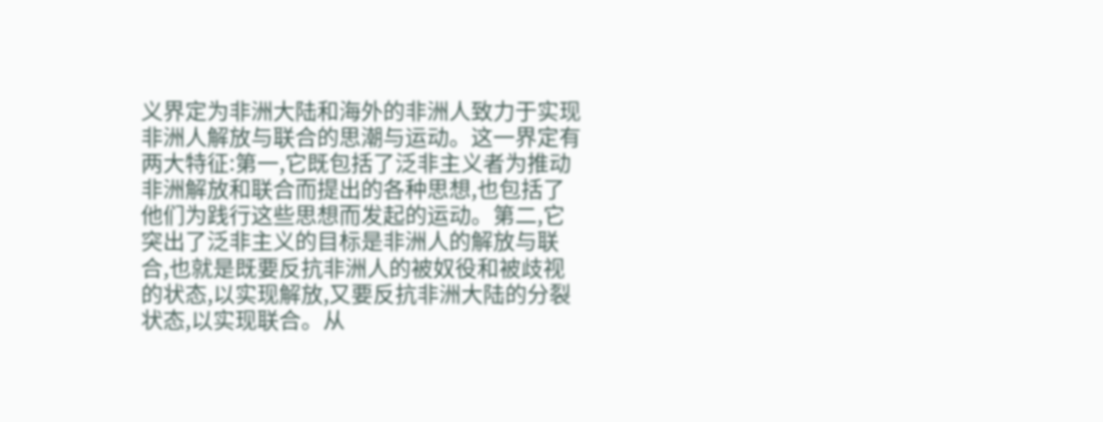义界定为非洲大陆和海外的非洲人致力于实现非洲人解放与联合的思潮与运动。这一界定有两大特征:第一,它既包括了泛非主义者为推动非洲解放和联合而提出的各种思想,也包括了他们为践行这些思想而发起的运动。第二,它突出了泛非主义的目标是非洲人的解放与联合,也就是既要反抗非洲人的被奴役和被歧视的状态,以实现解放,又要反抗非洲大陆的分裂状态,以实现联合。从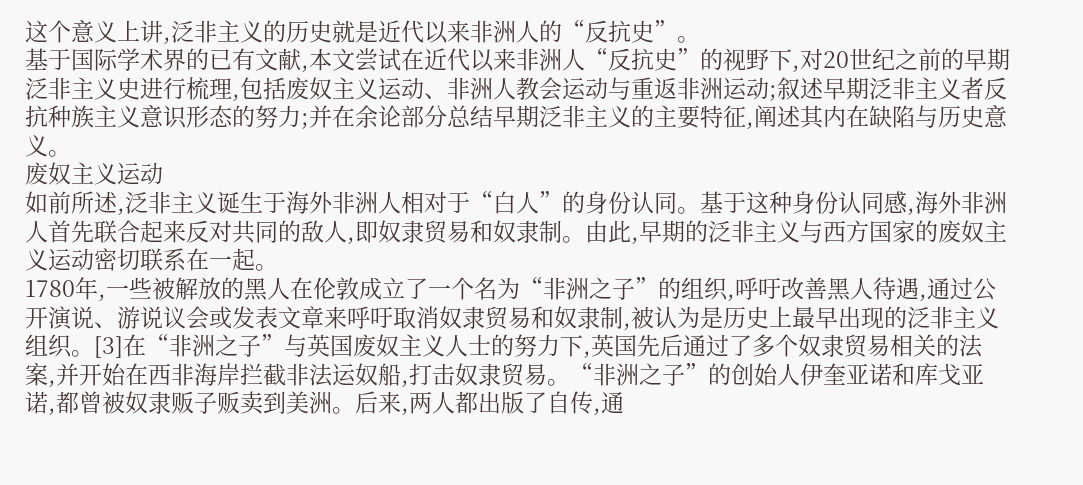这个意义上讲,泛非主义的历史就是近代以来非洲人的“反抗史”。
基于国际学术界的已有文献,本文尝试在近代以来非洲人“反抗史”的视野下,对20世纪之前的早期泛非主义史进行梳理,包括废奴主义运动、非洲人教会运动与重返非洲运动;叙述早期泛非主义者反抗种族主义意识形态的努力;并在余论部分总结早期泛非主义的主要特征,阐述其内在缺陷与历史意义。
废奴主义运动
如前所述,泛非主义诞生于海外非洲人相对于“白人”的身份认同。基于这种身份认同感,海外非洲人首先联合起来反对共同的敌人,即奴隶贸易和奴隶制。由此,早期的泛非主义与西方国家的废奴主义运动密切联系在一起。
1780年,一些被解放的黑人在伦敦成立了一个名为“非洲之子”的组织,呼吁改善黑人待遇,通过公开演说、游说议会或发表文章来呼吁取消奴隶贸易和奴隶制,被认为是历史上最早出现的泛非主义组织。[3]在“非洲之子”与英国废奴主义人士的努力下,英国先后通过了多个奴隶贸易相关的法案,并开始在西非海岸拦截非法运奴船,打击奴隶贸易。“非洲之子”的创始人伊奎亚诺和库戈亚诺,都曾被奴隶贩子贩卖到美洲。后来,两人都出版了自传,通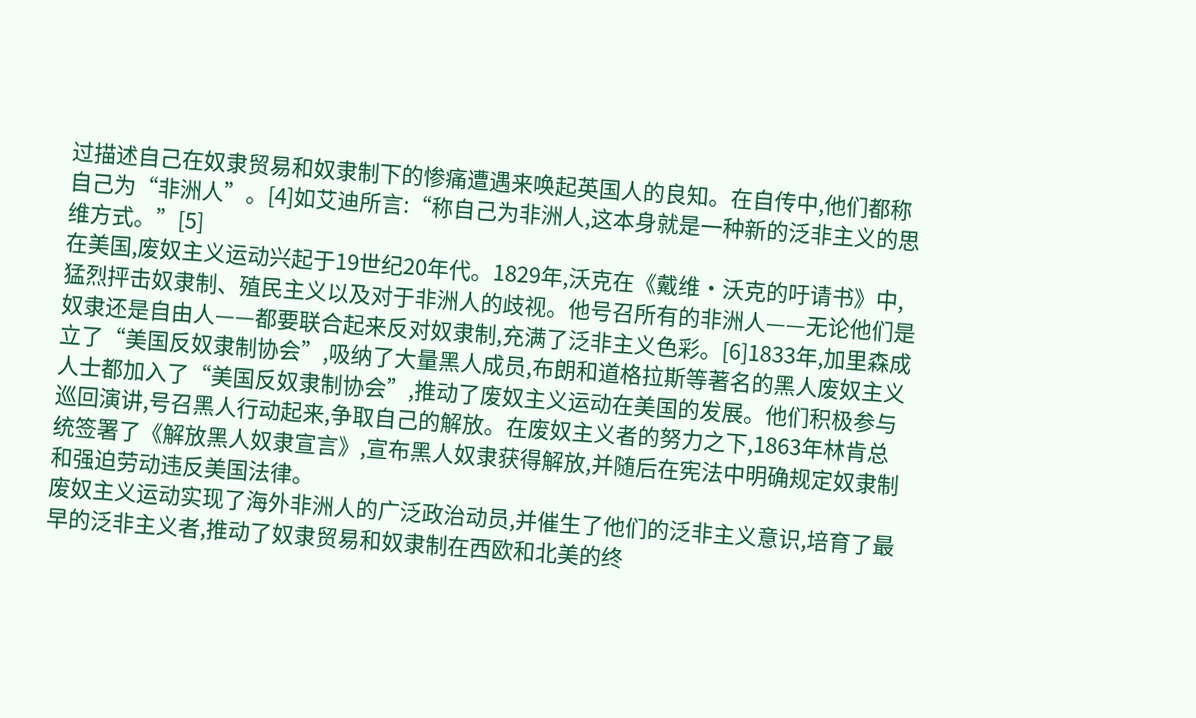过描述自己在奴隶贸易和奴隶制下的惨痛遭遇来唤起英国人的良知。在自传中,他们都称自己为“非洲人”。[4]如艾迪所言:“称自己为非洲人,这本身就是一种新的泛非主义的思维方式。”[5]
在美国,废奴主义运动兴起于19世纪20年代。1829年,沃克在《戴维·沃克的吁请书》中,猛烈抨击奴隶制、殖民主义以及对于非洲人的歧视。他号召所有的非洲人——无论他们是奴隶还是自由人——都要联合起来反对奴隶制,充满了泛非主义色彩。[6]1833年,加里森成立了“美国反奴隶制协会”,吸纳了大量黑人成员,布朗和道格拉斯等著名的黑人废奴主义人士都加入了“美国反奴隶制协会”,推动了废奴主义运动在美国的发展。他们积极参与巡回演讲,号召黑人行动起来,争取自己的解放。在废奴主义者的努力之下,1863年林肯总统签署了《解放黑人奴隶宣言》,宣布黑人奴隶获得解放,并随后在宪法中明确规定奴隶制和强迫劳动违反美国法律。
废奴主义运动实现了海外非洲人的广泛政治动员,并催生了他们的泛非主义意识,培育了最早的泛非主义者,推动了奴隶贸易和奴隶制在西欧和北美的终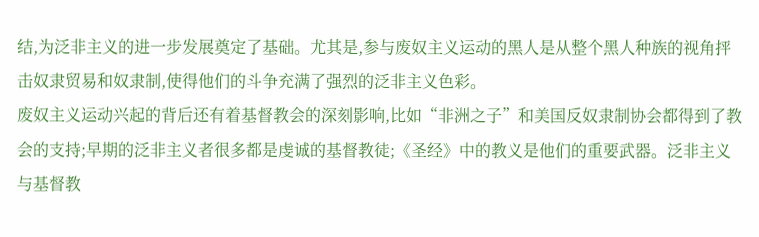结,为泛非主义的进一步发展奠定了基础。尤其是,参与废奴主义运动的黑人是从整个黑人种族的视角抨击奴隶贸易和奴隶制,使得他们的斗争充满了强烈的泛非主义色彩。
废奴主义运动兴起的背后还有着基督教会的深刻影响,比如“非洲之子”和美国反奴隶制协会都得到了教会的支持;早期的泛非主义者很多都是虔诚的基督教徒;《圣经》中的教义是他们的重要武器。泛非主义与基督教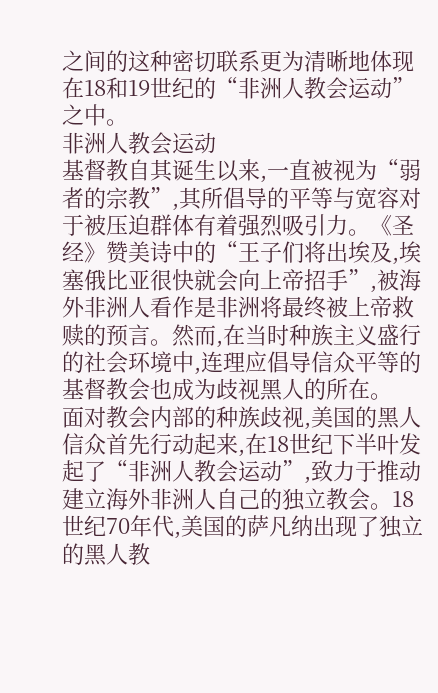之间的这种密切联系更为清晰地体现在18和19世纪的“非洲人教会运动”之中。
非洲人教会运动
基督教自其诞生以来,一直被视为“弱者的宗教”,其所倡导的平等与宽容对于被压迫群体有着强烈吸引力。《圣经》赞美诗中的“王子们将出埃及,埃塞俄比亚很快就会向上帝招手”,被海外非洲人看作是非洲将最终被上帝救赎的预言。然而,在当时种族主义盛行的社会环境中,连理应倡导信众平等的基督教会也成为歧视黑人的所在。
面对教会内部的种族歧视,美国的黑人信众首先行动起来,在18世纪下半叶发起了“非洲人教会运动”,致力于推动建立海外非洲人自己的独立教会。18世纪70年代,美国的萨凡纳出现了独立的黑人教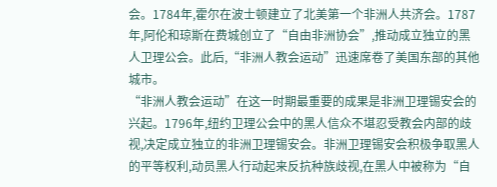会。1784年,霍尔在波士顿建立了北美第一个非洲人共济会。1787年,阿伦和琼斯在费城创立了“自由非洲协会”,推动成立独立的黑人卫理公会。此后,“非洲人教会运动”迅速席卷了美国东部的其他城市。
“非洲人教会运动”在这一时期最重要的成果是非洲卫理锡安会的兴起。1796年,纽约卫理公会中的黑人信众不堪忍受教会内部的歧视,决定成立独立的非洲卫理锡安会。非洲卫理锡安会积极争取黑人的平等权利,动员黑人行动起来反抗种族歧视,在黑人中被称为“自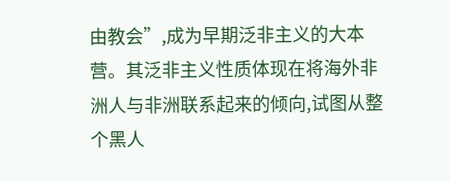由教会”,成为早期泛非主义的大本营。其泛非主义性质体现在将海外非洲人与非洲联系起来的倾向,试图从整个黑人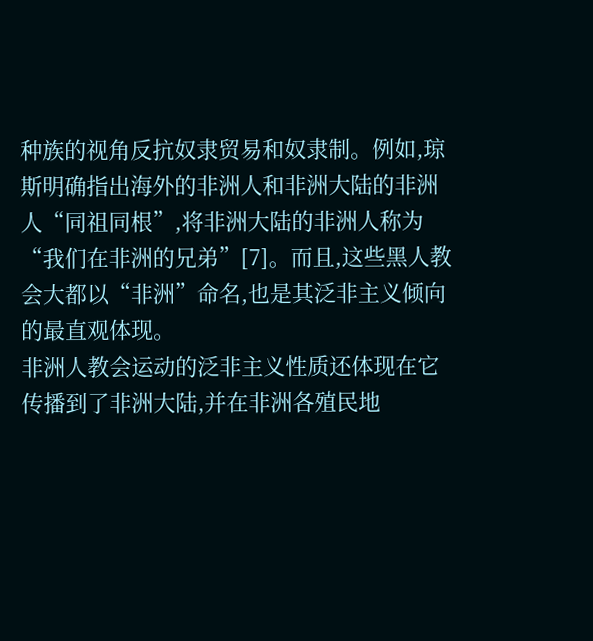种族的视角反抗奴隶贸易和奴隶制。例如,琼斯明确指出海外的非洲人和非洲大陆的非洲人“同祖同根”,将非洲大陆的非洲人称为“我们在非洲的兄弟”[7]。而且,这些黑人教会大都以“非洲”命名,也是其泛非主义倾向的最直观体现。
非洲人教会运动的泛非主义性质还体现在它传播到了非洲大陆,并在非洲各殖民地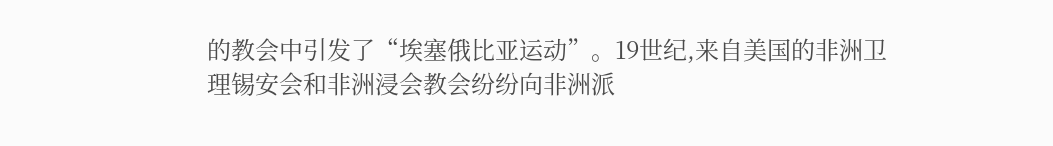的教会中引发了“埃塞俄比亚运动”。19世纪,来自美国的非洲卫理锡安会和非洲浸会教会纷纷向非洲派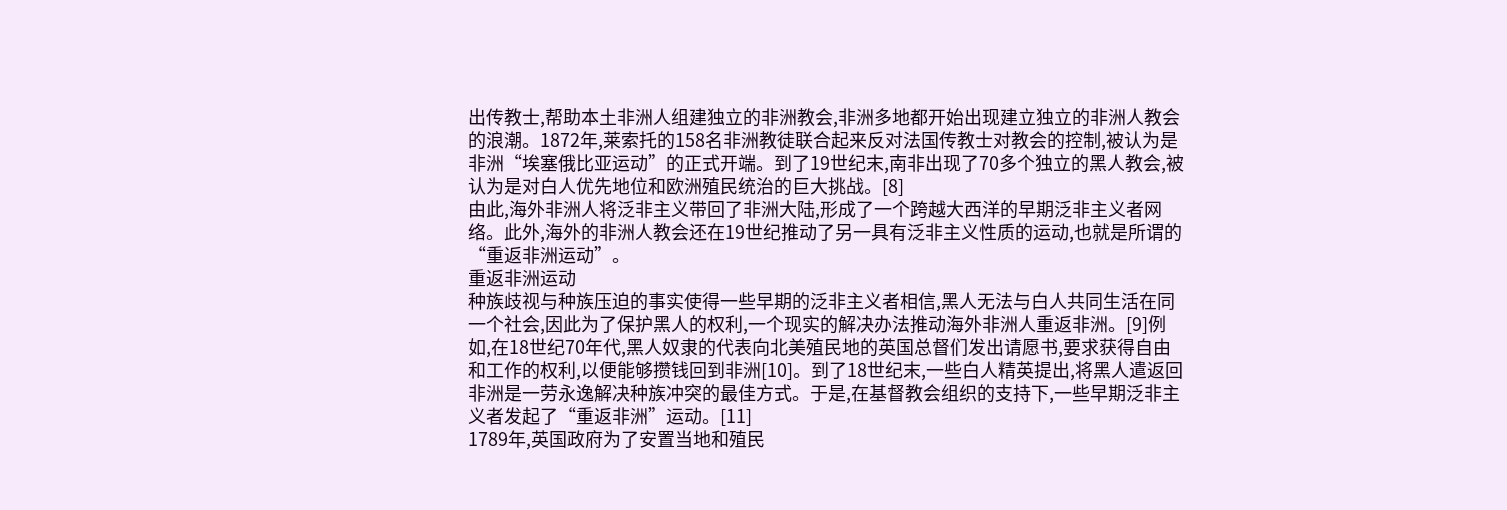出传教士,帮助本土非洲人组建独立的非洲教会,非洲多地都开始出现建立独立的非洲人教会的浪潮。1872年,莱索托的158名非洲教徒联合起来反对法国传教士对教会的控制,被认为是非洲“埃塞俄比亚运动”的正式开端。到了19世纪末,南非出现了70多个独立的黑人教会,被认为是对白人优先地位和欧洲殖民统治的巨大挑战。[8]
由此,海外非洲人将泛非主义带回了非洲大陆,形成了一个跨越大西洋的早期泛非主义者网络。此外,海外的非洲人教会还在19世纪推动了另一具有泛非主义性质的运动,也就是所谓的“重返非洲运动”。
重返非洲运动
种族歧视与种族压迫的事实使得一些早期的泛非主义者相信,黑人无法与白人共同生活在同一个社会,因此为了保护黑人的权利,一个现实的解决办法推动海外非洲人重返非洲。[9]例如,在18世纪70年代,黑人奴隶的代表向北美殖民地的英国总督们发出请愿书,要求获得自由和工作的权利,以便能够攒钱回到非洲[10]。到了18世纪末,一些白人精英提出,将黑人遣返回非洲是一劳永逸解决种族冲突的最佳方式。于是,在基督教会组织的支持下,一些早期泛非主义者发起了“重返非洲”运动。[11]
1789年,英国政府为了安置当地和殖民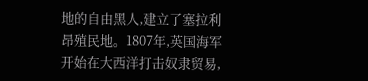地的自由黑人,建立了塞拉利昂殖民地。1807年,英国海军开始在大西洋打击奴隶贸易,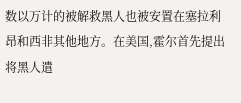数以万计的被解救黑人也被安置在塞拉利昂和西非其他地方。在美国,霍尔首先提出将黑人遣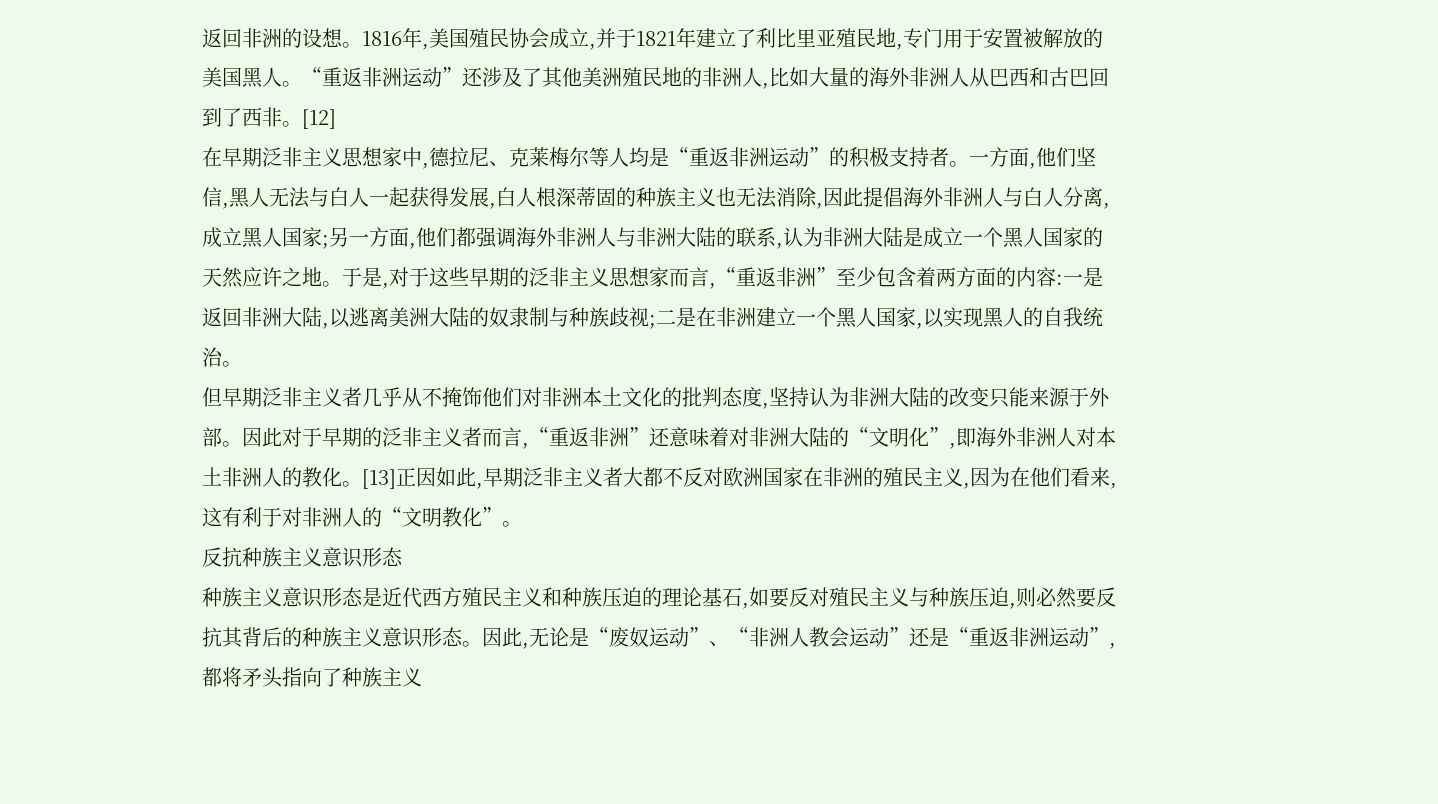返回非洲的设想。1816年,美国殖民协会成立,并于1821年建立了利比里亚殖民地,专门用于安置被解放的美国黑人。“重返非洲运动”还涉及了其他美洲殖民地的非洲人,比如大量的海外非洲人从巴西和古巴回到了西非。[12]
在早期泛非主义思想家中,德拉尼、克莱梅尔等人均是“重返非洲运动”的积极支持者。一方面,他们坚信,黑人无法与白人一起获得发展,白人根深蒂固的种族主义也无法消除,因此提倡海外非洲人与白人分离,成立黑人国家;另一方面,他们都强调海外非洲人与非洲大陆的联系,认为非洲大陆是成立一个黑人国家的天然应许之地。于是,对于这些早期的泛非主义思想家而言,“重返非洲”至少包含着两方面的内容:一是返回非洲大陆,以逃离美洲大陆的奴隶制与种族歧视;二是在非洲建立一个黑人国家,以实现黑人的自我统治。
但早期泛非主义者几乎从不掩饰他们对非洲本土文化的批判态度,坚持认为非洲大陆的改变只能来源于外部。因此对于早期的泛非主义者而言,“重返非洲”还意味着对非洲大陆的“文明化”,即海外非洲人对本土非洲人的教化。[13]正因如此,早期泛非主义者大都不反对欧洲国家在非洲的殖民主义,因为在他们看来,这有利于对非洲人的“文明教化”。
反抗种族主义意识形态
种族主义意识形态是近代西方殖民主义和种族压迫的理论基石,如要反对殖民主义与种族压迫,则必然要反抗其背后的种族主义意识形态。因此,无论是“废奴运动”、“非洲人教会运动”还是“重返非洲运动”,都将矛头指向了种族主义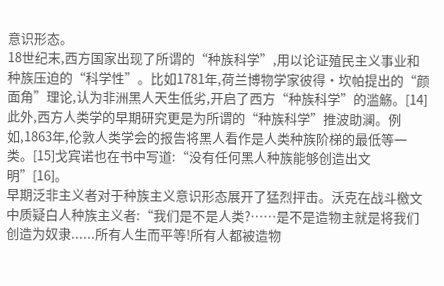意识形态。
18世纪末,西方国家出现了所谓的“种族科学”,用以论证殖民主义事业和种族压迫的“科学性”。比如1781年,荷兰博物学家彼得·坎帕提出的“颜面角”理论,认为非洲黑人天生低劣,开启了西方“种族科学”的滥觞。[14]此外,西方人类学的早期研究更是为所谓的“种族科学”推波助澜。例如,1863年,伦敦人类学会的报告将黑人看作是人类种族阶梯的最低等一类。[15]戈宾诺也在书中写道:“没有任何黑人种族能够创造出文明”[16]。
早期泛非主义者对于种族主义意识形态展开了猛烈抨击。沃克在战斗檄文中质疑白人种族主义者:“我们是不是人类?……是不是造物主就是将我们创造为奴隶......所有人生而平等!所有人都被造物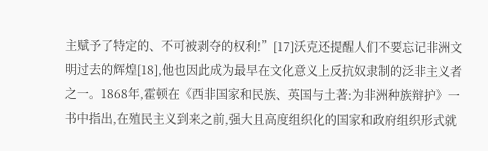主赋予了特定的、不可被剥夺的权利!”[17]沃克还提醒人们不要忘记非洲文明过去的辉煌[18],他也因此成为最早在文化意义上反抗奴隶制的泛非主义者之一。1868年,霍顿在《西非国家和民族、英国与土著:为非洲种族辩护》一书中指出,在殖民主义到来之前,强大且高度组织化的国家和政府组织形式就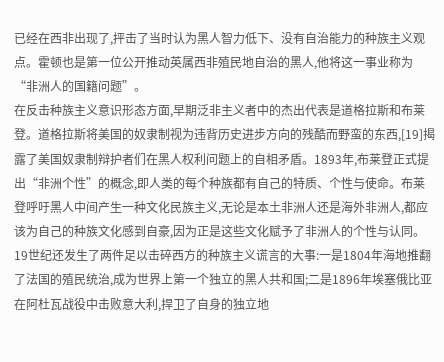已经在西非出现了,抨击了当时认为黑人智力低下、没有自治能力的种族主义观点。霍顿也是第一位公开推动英属西非殖民地自治的黑人,他将这一事业称为“非洲人的国籍问题”。
在反击种族主义意识形态方面,早期泛非主义者中的杰出代表是道格拉斯和布莱登。道格拉斯将美国的奴隶制视为违背历史进步方向的残酷而野蛮的东西,[19]揭露了美国奴隶制辩护者们在黑人权利问题上的自相矛盾。1893年,布莱登正式提出“非洲个性”的概念,即人类的每个种族都有自己的特质、个性与使命。布莱登呼吁黑人中间产生一种文化民族主义,无论是本土非洲人还是海外非洲人,都应该为自己的种族文化感到自豪,因为正是这些文化赋予了非洲人的个性与认同。
19世纪还发生了两件足以击碎西方的种族主义谎言的大事:一是1804年海地推翻了法国的殖民统治,成为世界上第一个独立的黑人共和国;二是1896年埃塞俄比亚在阿杜瓦战役中击败意大利,捍卫了自身的独立地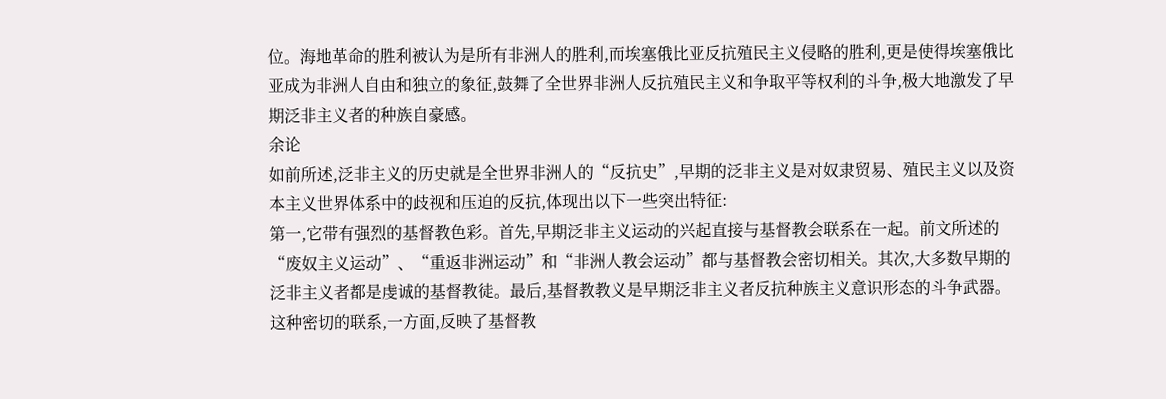位。海地革命的胜利被认为是所有非洲人的胜利,而埃塞俄比亚反抗殖民主义侵略的胜利,更是使得埃塞俄比亚成为非洲人自由和独立的象征,鼓舞了全世界非洲人反抗殖民主义和争取平等权利的斗争,极大地激发了早期泛非主义者的种族自豪感。
余论
如前所述,泛非主义的历史就是全世界非洲人的“反抗史”,早期的泛非主义是对奴隶贸易、殖民主义以及资本主义世界体系中的歧视和压迫的反抗,体现出以下一些突出特征:
第一,它带有强烈的基督教色彩。首先,早期泛非主义运动的兴起直接与基督教会联系在一起。前文所述的“废奴主义运动”、“重返非洲运动”和“非洲人教会运动”都与基督教会密切相关。其次,大多数早期的泛非主义者都是虔诚的基督教徒。最后,基督教教义是早期泛非主义者反抗种族主义意识形态的斗争武器。这种密切的联系,一方面,反映了基督教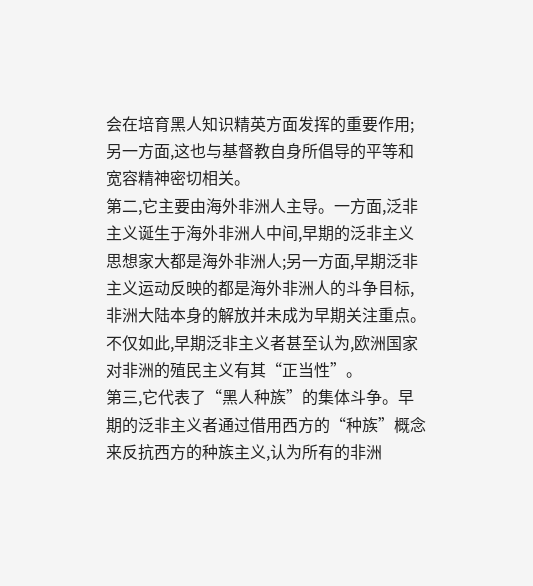会在培育黑人知识精英方面发挥的重要作用;另一方面,这也与基督教自身所倡导的平等和宽容精神密切相关。
第二,它主要由海外非洲人主导。一方面,泛非主义诞生于海外非洲人中间,早期的泛非主义思想家大都是海外非洲人;另一方面,早期泛非主义运动反映的都是海外非洲人的斗争目标,非洲大陆本身的解放并未成为早期关注重点。不仅如此,早期泛非主义者甚至认为,欧洲国家对非洲的殖民主义有其“正当性”。
第三,它代表了“黑人种族”的集体斗争。早期的泛非主义者通过借用西方的“种族”概念来反抗西方的种族主义,认为所有的非洲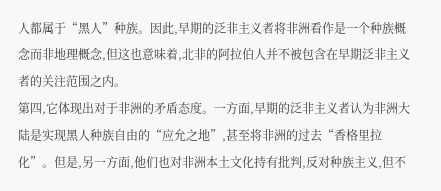人都属于“黑人”种族。因此,早期的泛非主义者将非洲看作是一个种族概念而非地理概念,但这也意味着,北非的阿拉伯人并不被包含在早期泛非主义者的关注范围之内。
第四,它体现出对于非洲的矛盾态度。一方面,早期的泛非主义者认为非洲大陆是实现黑人种族自由的“应允之地”,甚至将非洲的过去“香格里拉化”。但是,另一方面,他们也对非洲本土文化持有批判,反对种族主义,但不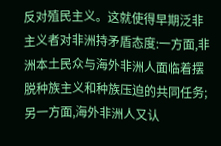反对殖民主义。这就使得早期泛非主义者对非洲持矛盾态度:一方面,非洲本土民众与海外非洲人面临着摆脱种族主义和种族压迫的共同任务;另一方面,海外非洲人又认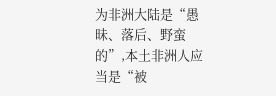为非洲大陆是“愚昧、落后、野蛮的”,本土非洲人应当是“被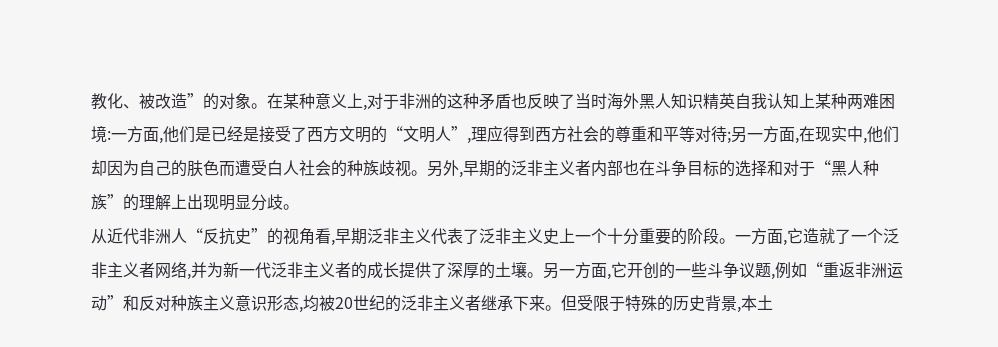教化、被改造”的对象。在某种意义上,对于非洲的这种矛盾也反映了当时海外黑人知识精英自我认知上某种两难困境:一方面,他们是已经是接受了西方文明的“文明人”,理应得到西方社会的尊重和平等对待;另一方面,在现实中,他们却因为自己的肤色而遭受白人社会的种族歧视。另外,早期的泛非主义者内部也在斗争目标的选择和对于“黑人种族”的理解上出现明显分歧。
从近代非洲人“反抗史”的视角看,早期泛非主义代表了泛非主义史上一个十分重要的阶段。一方面,它造就了一个泛非主义者网络,并为新一代泛非主义者的成长提供了深厚的土壤。另一方面,它开创的一些斗争议题,例如“重返非洲运动”和反对种族主义意识形态,均被20世纪的泛非主义者继承下来。但受限于特殊的历史背景,本土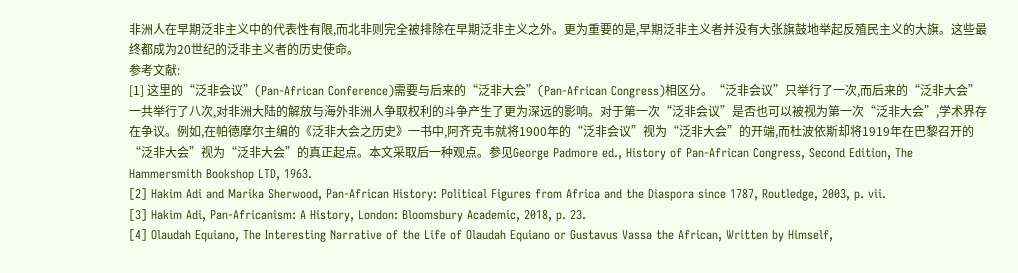非洲人在早期泛非主义中的代表性有限,而北非则完全被排除在早期泛非主义之外。更为重要的是,早期泛非主义者并没有大张旗鼓地举起反殖民主义的大旗。这些最终都成为20世纪的泛非主义者的历史使命。
参考文献:
[1] 这里的“泛非会议”(Pan-African Conference)需要与后来的“泛非大会”(Pan-African Congress)相区分。“泛非会议”只举行了一次,而后来的“泛非大会”一共举行了八次,对非洲大陆的解放与海外非洲人争取权利的斗争产生了更为深远的影响。对于第一次“泛非会议”是否也可以被视为第一次“泛非大会”,学术界存在争议。例如,在帕德摩尔主编的《泛非大会之历史》一书中,阿齐克韦就将1900年的“泛非会议”视为“泛非大会”的开端,而杜波依斯却将1919年在巴黎召开的“泛非大会”视为“泛非大会”的真正起点。本文采取后一种观点。参见George Padmore ed., History of Pan-African Congress, Second Edition, The Hammersmith Bookshop LTD, 1963.
[2] Hakim Adi and Marika Sherwood, Pan-African History: Political Figures from Africa and the Diaspora since 1787, Routledge, 2003, p. vii.
[3] Hakim Adi, Pan-Africanism: A History, London: Bloomsbury Academic, 2018, p. 23.
[4] Olaudah Equiano, The Interesting Narrative of the Life of Olaudah Equiano or Gustavus Vassa the African, Written by Himself,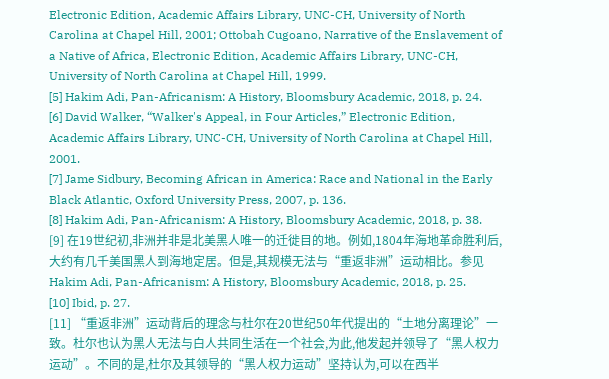Electronic Edition, Academic Affairs Library, UNC-CH, University of North Carolina at Chapel Hill, 2001; Ottobah Cugoano, Narrative of the Enslavement of a Native of Africa, Electronic Edition, Academic Affairs Library, UNC-CH, University of North Carolina at Chapel Hill, 1999.
[5] Hakim Adi, Pan-Africanism: A History, Bloomsbury Academic, 2018, p. 24.
[6] David Walker, “Walker's Appeal, in Four Articles,” Electronic Edition, Academic Affairs Library, UNC-CH, University of North Carolina at Chapel Hill, 2001.
[7] Jame Sidbury, Becoming African in America: Race and National in the Early Black Atlantic, Oxford University Press, 2007, p. 136.
[8] Hakim Adi, Pan-Africanism: A History, Bloomsbury Academic, 2018, p. 38.
[9] 在19世纪初,非洲并非是北美黑人唯一的迁徙目的地。例如,1804年海地革命胜利后,大约有几千美国黑人到海地定居。但是,其规模无法与“重返非洲”运动相比。参见Hakim Adi, Pan-Africanism: A History, Bloomsbury Academic, 2018, p. 25.
[10] Ibid, p. 27.
[11] “重返非洲”运动背后的理念与杜尔在20世纪50年代提出的“土地分离理论”一致。杜尔也认为黑人无法与白人共同生活在一个社会,为此,他发起并领导了“黑人权力运动”。不同的是,杜尔及其领导的“黑人权力运动”坚持认为,可以在西半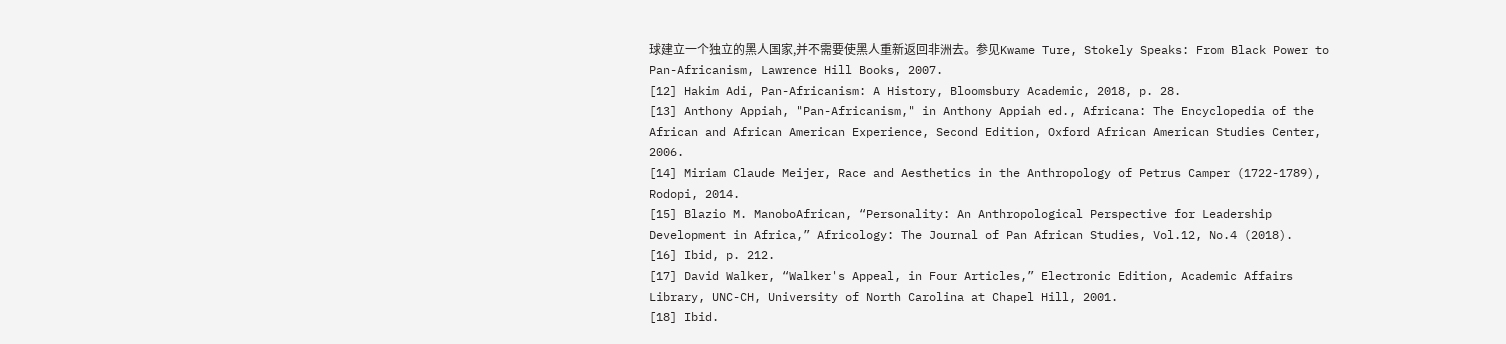球建立一个独立的黑人国家,并不需要使黑人重新返回非洲去。参见Kwame Ture, Stokely Speaks: From Black Power to Pan-Africanism, Lawrence Hill Books, 2007.
[12] Hakim Adi, Pan-Africanism: A History, Bloomsbury Academic, 2018, p. 28.
[13] Anthony Appiah, "Pan-Africanism," in Anthony Appiah ed., Africana: The Encyclopedia of the African and African American Experience, Second Edition, Oxford African American Studies Center, 2006.
[14] Miriam Claude Meijer, Race and Aesthetics in the Anthropology of Petrus Camper (1722-1789), Rodopi, 2014.
[15] Blazio M. ManoboAfrican, “Personality: An Anthropological Perspective for Leadership Development in Africa,” Africology: The Journal of Pan African Studies, Vol.12, No.4 (2018).
[16] Ibid, p. 212.
[17] David Walker, “Walker's Appeal, in Four Articles,” Electronic Edition, Academic Affairs Library, UNC-CH, University of North Carolina at Chapel Hill, 2001.
[18] Ibid.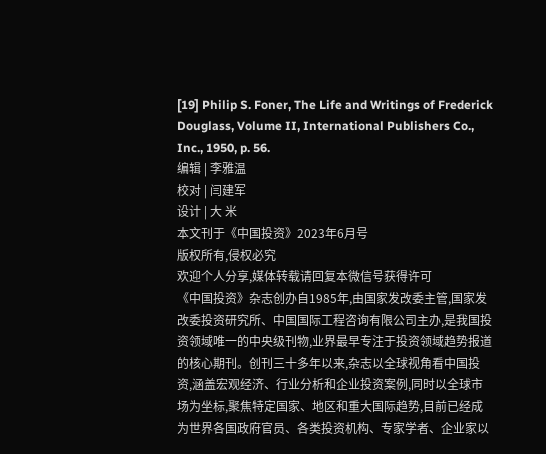[19] Philip S. Foner, The Life and Writings of Frederick Douglass, Volume II, International Publishers Co., Inc., 1950, p. 56.
编辑 | 李雅温
校对 | 闫建军
设计 | 大 米
本文刊于《中国投资》2023年6月号
版权所有,侵权必究
欢迎个人分享,媒体转载请回复本微信号获得许可
《中国投资》杂志创办自1985年,由国家发改委主管,国家发改委投资研究所、中国国际工程咨询有限公司主办,是我国投资领域唯一的中央级刊物,业界最早专注于投资领域趋势报道的核心期刊。创刊三十多年以来,杂志以全球视角看中国投资,涵盖宏观经济、行业分析和企业投资案例,同时以全球市场为坐标,聚焦特定国家、地区和重大国际趋势,目前已经成为世界各国政府官员、各类投资机构、专家学者、企业家以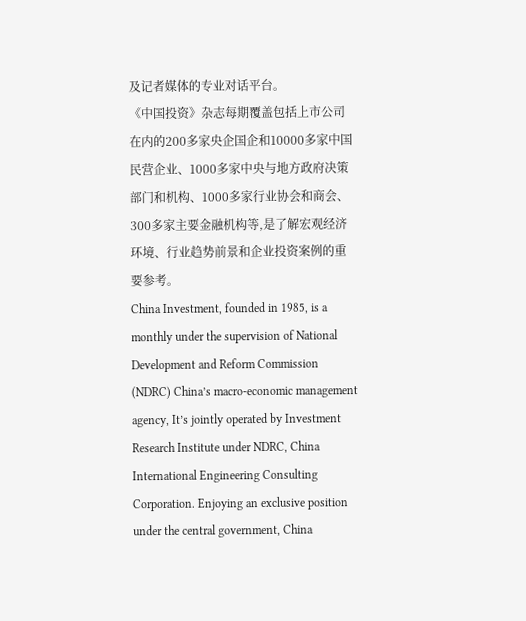及记者媒体的专业对话平台。
《中国投资》杂志每期覆盖包括上市公司在内的200多家央企国企和10000多家中国民营企业、1000多家中央与地方政府决策部门和机构、1000多家行业协会和商会、300多家主要金融机构等,是了解宏观经济环境、行业趋势前景和企业投资案例的重要参考。
China Investment, founded in 1985, is a monthly under the supervision of National Development and Reform Commission (NDRC) China’s macro-economic management agency, It’s jointly operated by Investment Research Institute under NDRC, China International Engineering Consulting Corporation. Enjoying an exclusive position under the central government, China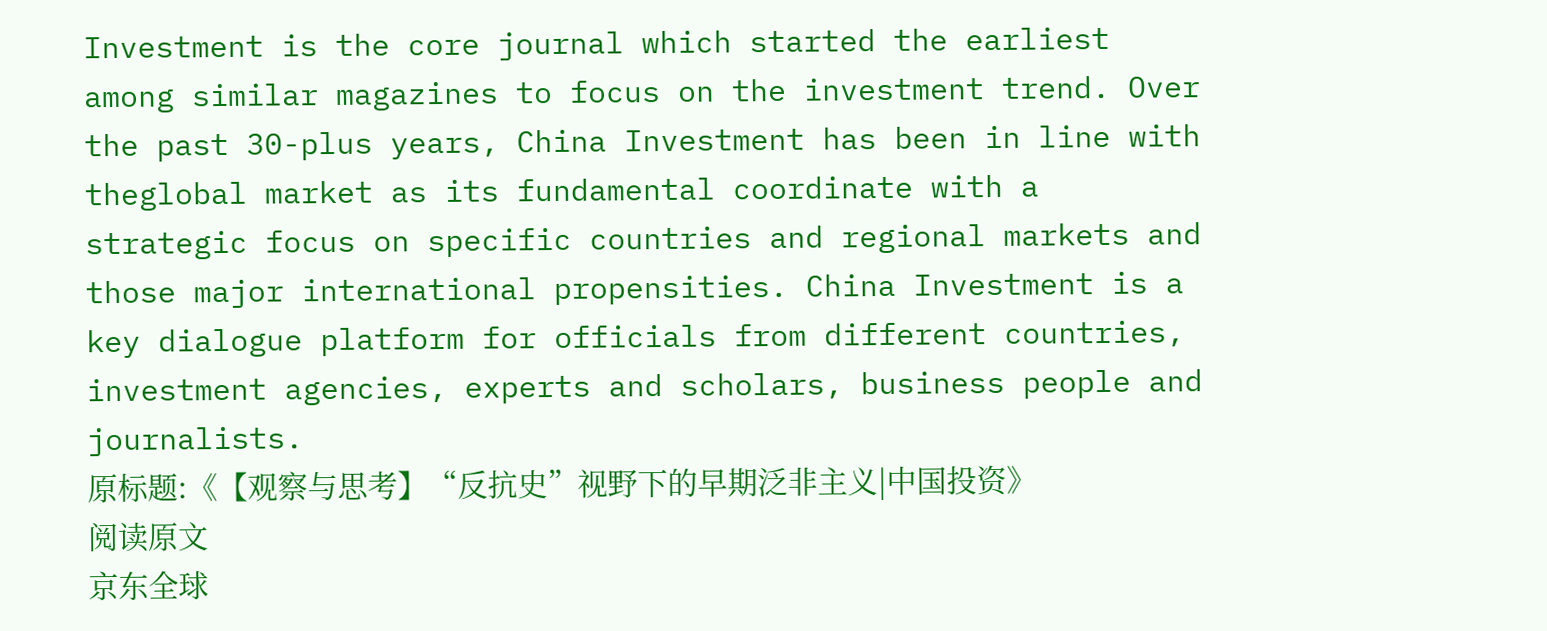Investment is the core journal which started the earliest among similar magazines to focus on the investment trend. Over the past 30-plus years, China Investment has been in line with theglobal market as its fundamental coordinate with a strategic focus on specific countries and regional markets and those major international propensities. China Investment is a key dialogue platform for officials from different countries, investment agencies, experts and scholars, business people and journalists.
原标题:《【观察与思考】“反抗史”视野下的早期泛非主义|中国投资》
阅读原文
京东全球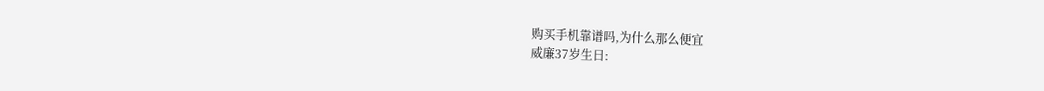购买手机靠谱吗,为什么那么便宜
威廉37岁生日: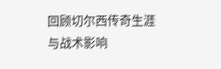回顾切尔西传奇生涯与战术影响